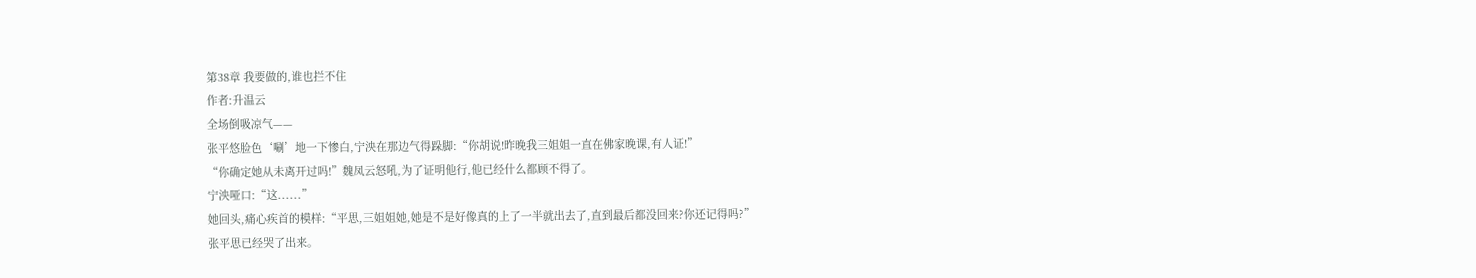第38章 我要做的,谁也拦不住
作者:升温云
全场倒吸凉气——
张平悠脸色‘唰’地一下惨白,宁泱在那边气得跺脚:“你胡说!昨晚我三姐姐一直在佛家晚课,有人证!”
“你确定她从未离开过吗!”魏凤云怒吼,为了证明他行,他已经什么都顾不得了。
宁泱哑口:“这......”
她回头,痛心疾首的模样:“平思,三姐姐她,她是不是好像真的上了一半就出去了,直到最后都没回来?你还记得吗?”
张平思已经哭了出来。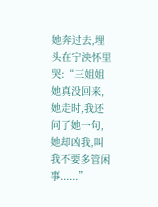她奔过去,埋头在宁泱怀里哭:“三姐姐她真没回来,她走时,我还问了她一句,她却凶我,叫我不要多管闲事......”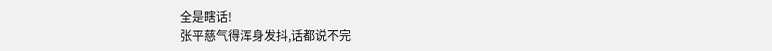全是瞎话!
张平慈气得浑身发抖,话都说不完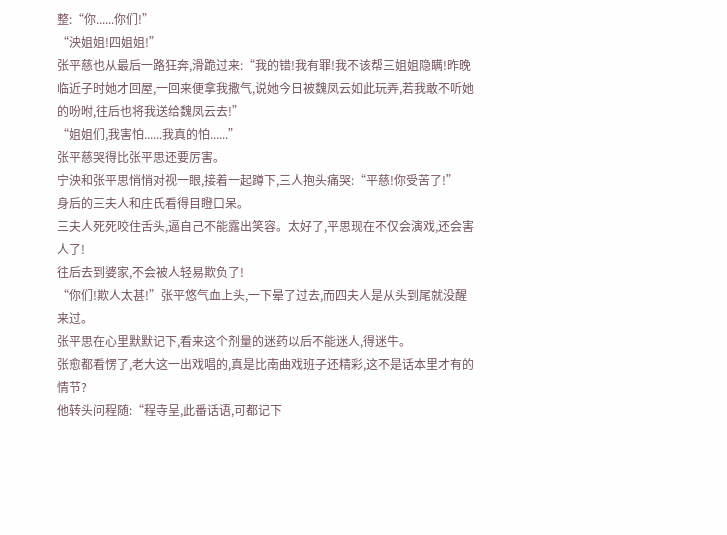整:“你......你们!”
“泱姐姐!四姐姐!”
张平慈也从最后一路狂奔,滑跪过来:“我的错!我有罪!我不该帮三姐姐隐瞒!昨晚临近子时她才回屋,一回来便拿我撒气,说她今日被魏凤云如此玩弄,若我敢不听她的吩咐,往后也将我送给魏凤云去!”
“姐姐们,我害怕......我真的怕......”
张平慈哭得比张平思还要厉害。
宁泱和张平思悄悄对视一眼,接着一起蹲下,三人抱头痛哭:“平慈!你受苦了!”
身后的三夫人和庄氏看得目瞪口呆。
三夫人死死咬住舌头,逼自己不能露出笑容。太好了,平思现在不仅会演戏,还会害人了!
往后去到婆家,不会被人轻易欺负了!
“你们!欺人太甚!”张平悠气血上头,一下晕了过去,而四夫人是从头到尾就没醒来过。
张平思在心里默默记下,看来这个剂量的迷药以后不能迷人,得迷牛。
张愈都看愣了,老大这一出戏唱的,真是比南曲戏班子还精彩,这不是话本里才有的情节?
他转头问程随:“程寺呈,此番话语,可都记下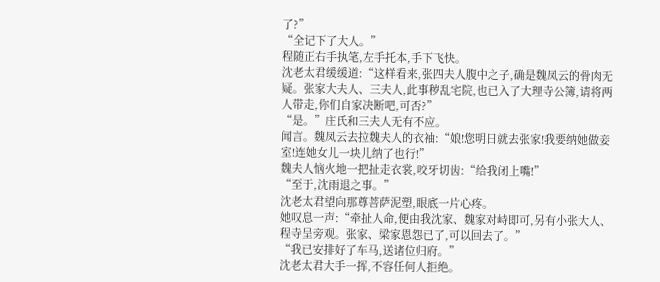了?”
“全记下了大人。”
程随正右手执笔,左手托本,手下飞快。
沈老太君缓缓道:“这样看来,张四夫人腹中之子,确是魏凤云的骨肉无疑。张家大夫人、三夫人,此事秽乱宅院,也已入了大理寺公簿,请将两人带走,你们自家决断吧,可否?”
“是。”庄氏和三夫人无有不应。
闻言。魏凤云去拉魏夫人的衣袖:“娘!您明日就去张家!我要纳她做妾室!连她女儿一块儿纳了也行!”
魏夫人恼火地一把扯走衣裳,咬牙切齿:“给我闭上嘴!”
“至于,沈雨退之事。”
沈老太君望向那尊菩萨泥塑,眼底一片心疼。
她叹息一声:“牵扯人命,便由我沈家、魏家对峙即可,另有小张大人、程寺呈旁观。张家、梁家恩怨已了,可以回去了。”
“我已安排好了车马,送诸位归府。”
沈老太君大手一挥,不容任何人拒绝。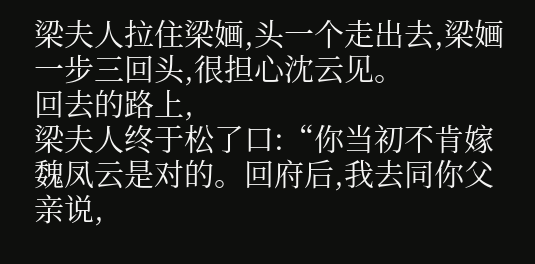梁夫人拉住梁婳,头一个走出去,梁婳一步三回头,很担心沈云见。
回去的路上,
梁夫人终于松了口:“你当初不肯嫁魏凤云是对的。回府后,我去同你父亲说,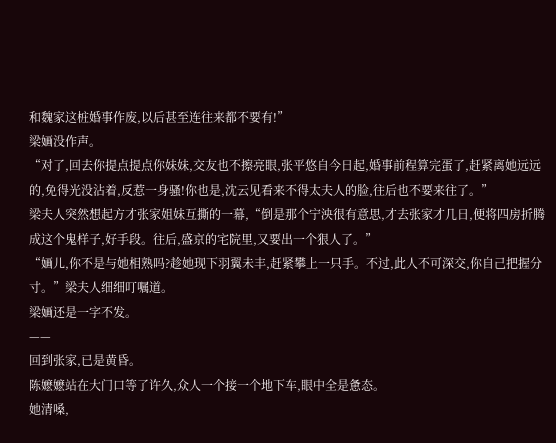和魏家这桩婚事作废,以后甚至连往来都不要有!”
梁婳没作声。
“对了,回去你提点提点你妹妹,交友也不擦亮眼,张平悠自今日起,婚事前程算完蛋了,赶紧离她远远的,免得光没沾着,反惹一身骚!你也是,沈云见看来不得太夫人的脸,往后也不要来往了。”
梁夫人突然想起方才张家姐妹互撕的一幕,“倒是那个宁泱很有意思,才去张家才几日,便将四房折腾成这个鬼样子,好手段。往后,盛京的宅院里,又要出一个狠人了。”
“婳儿,你不是与她相熟吗?趁她现下羽翼未丰,赶紧攀上一只手。不过,此人不可深交,你自己把握分寸。”梁夫人细细叮嘱道。
梁婳还是一字不发。
——
回到张家,已是黄昏。
陈嬷嬷站在大门口等了许久,众人一个接一个地下车,眼中全是惫态。
她清嗓,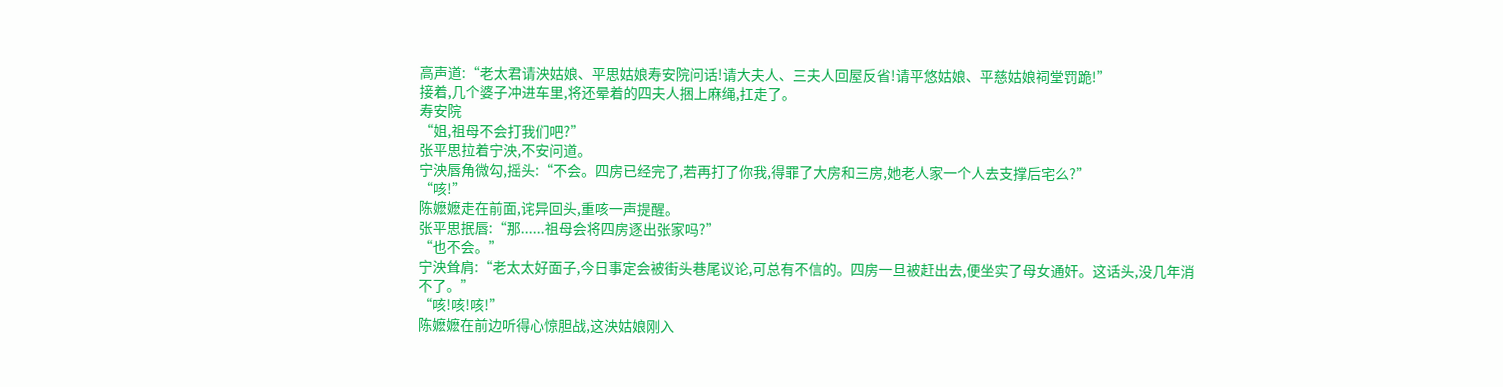高声道:“老太君请泱姑娘、平思姑娘寿安院问话!请大夫人、三夫人回屋反省!请平悠姑娘、平慈姑娘祠堂罚跪!”
接着,几个婆子冲进车里,将还晕着的四夫人捆上麻绳,扛走了。
寿安院
“姐,祖母不会打我们吧?”
张平思拉着宁泱,不安问道。
宁泱唇角微勾,摇头:“不会。四房已经完了,若再打了你我,得罪了大房和三房,她老人家一个人去支撑后宅么?”
“咳!”
陈嬷嬷走在前面,诧异回头,重咳一声提醒。
张平思抿唇:“那......祖母会将四房逐出张家吗?”
“也不会。”
宁泱耸肩:“老太太好面子,今日事定会被街头巷尾议论,可总有不信的。四房一旦被赶出去,便坐实了母女通奸。这话头,没几年消不了。”
“咳!咳!咳!”
陈嬷嬷在前边听得心惊胆战,这泱姑娘刚入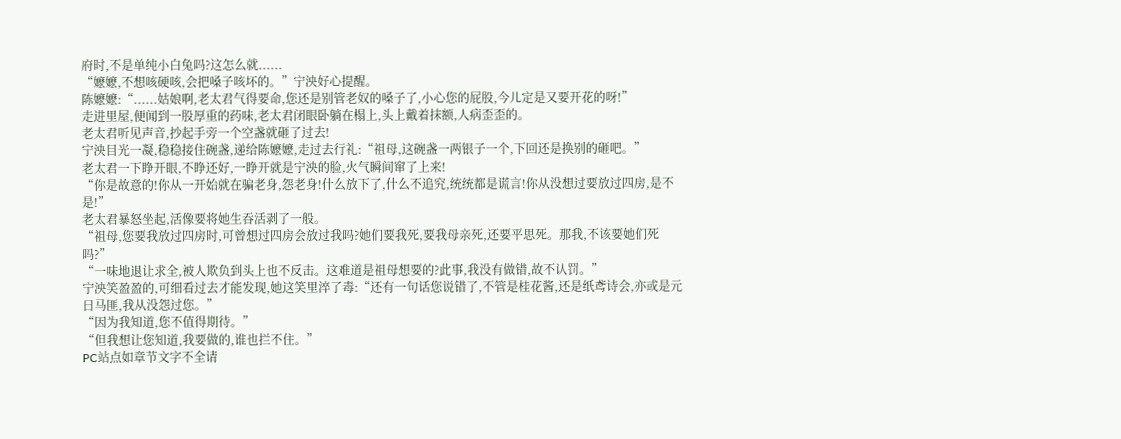府时,不是单纯小白兔吗?这怎么就......
“嬷嬷,不想咳硬咳,会把嗓子咳坏的。”宁泱好心提醒。
陈嬷嬷:“......姑娘啊,老太君气得要命,您还是别管老奴的嗓子了,小心您的屁股,今儿定是又要开花的呀!”
走进里屋,便闻到一股厚重的药味,老太君闭眼卧躺在榻上,头上戴着抹额,人病歪歪的。
老太君听见声音,抄起手旁一个空盏就砸了过去!
宁泱目光一凝,稳稳接住碗盏,递给陈嬷嬷,走过去行礼:“祖母,这碗盏一两银子一个,下回还是换别的砸吧。”
老太君一下睁开眼,不睁还好,一睁开就是宁泱的脸,火气瞬间窜了上来!
“你是故意的!你从一开始就在骗老身,怨老身!什么放下了,什么不追究,统统都是谎言!你从没想过要放过四房,是不是!”
老太君暴怒坐起,活像要将她生吞活剥了一般。
“祖母,您要我放过四房时,可曾想过四房会放过我吗?她们要我死,要我母亲死,还要平思死。那我,不该要她们死吗?”
“一味地退让求全,被人欺负到头上也不反击。这难道是祖母想要的?此事,我没有做错,故不认罚。”
宁泱笑盈盈的,可细看过去才能发现,她这笑里淬了毒:“还有一句话您说错了,不管是桂花酱,还是纸鸢诗会,亦或是元日马匪,我从没怨过您。”
“因为我知道,您不值得期待。”
“但我想让您知道,我要做的,谁也拦不住。”
PC站点如章节文字不全请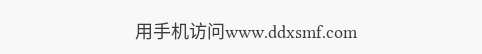用手机访问www.ddxsmf.com